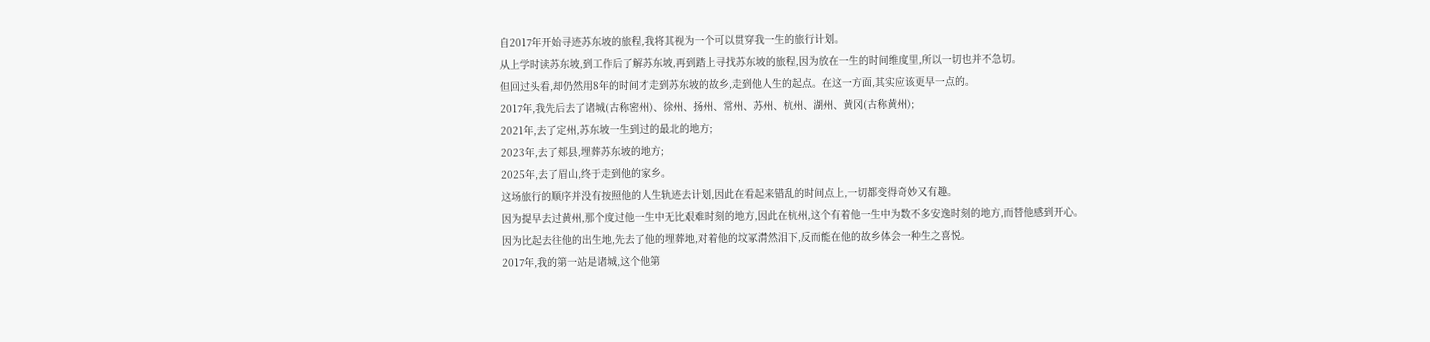自2017年开始寻迹苏东坡的旅程,我将其视为一个可以贯穿我一生的旅行计划。
从上学时读苏东坡,到工作后了解苏东坡,再到踏上寻找苏东坡的旅程,因为放在一生的时间维度里,所以一切也并不急切。
但回过头看,却仍然用8年的时间才走到苏东坡的故乡,走到他人生的起点。在这一方面,其实应该更早一点的。
2017年,我先后去了诸城(古称密州)、徐州、扬州、常州、苏州、杭州、湖州、黄冈(古称黄州);
2021年,去了定州,苏东坡一生到过的最北的地方;
2023年,去了郏县,埋葬苏东坡的地方;
2025年,去了眉山,终于走到他的家乡。
这场旅行的顺序并没有按照他的人生轨迹去计划,因此在看起来错乱的时间点上,一切都变得奇妙又有趣。
因为提早去过黄州,那个度过他一生中无比艰难时刻的地方,因此在杭州,这个有着他一生中为数不多安逸时刻的地方,而替他感到开心。
因为比起去往他的出生地,先去了他的埋葬地,对着他的坟冢潸然泪下,反而能在他的故乡体会一种生之喜悦。
2017年,我的第一站是诸城,这个他第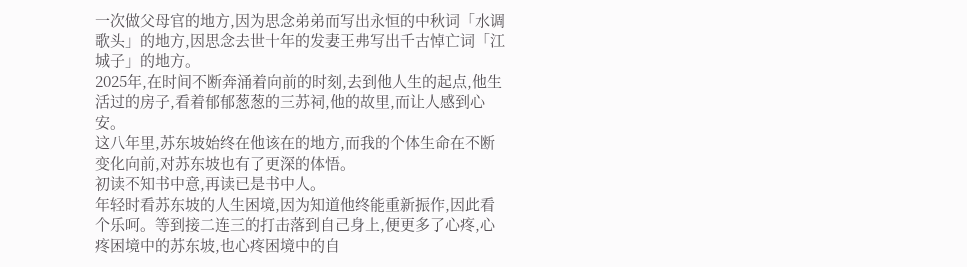一次做父母官的地方,因为思念弟弟而写出永恒的中秋词「水调歌头」的地方,因思念去世十年的发妻王弗写出千古悼亡词「江城子」的地方。
2025年,在时间不断奔涌着向前的时刻,去到他人生的起点,他生活过的房子,看着郁郁葱葱的三苏祠,他的故里,而让人感到心安。
这八年里,苏东坡始终在他该在的地方,而我的个体生命在不断变化向前,对苏东坡也有了更深的体悟。
初读不知书中意,再读已是书中人。
年轻时看苏东坡的人生困境,因为知道他终能重新振作,因此看个乐呵。等到接二连三的打击落到自己身上,便更多了心疼,心疼困境中的苏东坡,也心疼困境中的自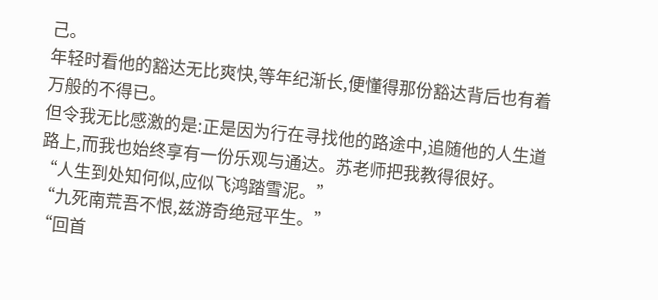己。
年轻时看他的豁达无比爽快,等年纪渐长,便懂得那份豁达背后也有着万般的不得已。
但令我无比感激的是:正是因为行在寻找他的路途中,追随他的人生道路上,而我也始终享有一份乐观与通达。苏老师把我教得很好。
“人生到处知何似,应似飞鸿踏雪泥。”
“九死南荒吾不恨,兹游奇绝冠平生。”
“回首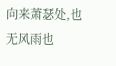向来萧瑟处,也无风雨也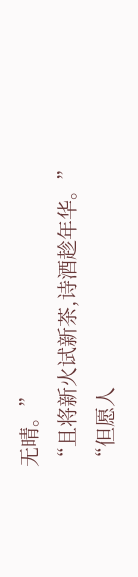无晴。”
“且将新火试新茶,诗酒趁年华。”
“但愿人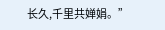长久,千里共婵娟。”